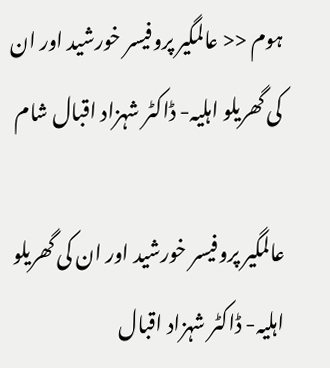ہوم << عالمگیر پروفیسر خورشید اور ان کی گھریلو اہلیہ- ڈاکٹر شہزاد اقبال شام

عالمگیر پروفیسر خورشید اور ان کی گھریلو اہلیہ- ڈاکٹر شہزاد اقبال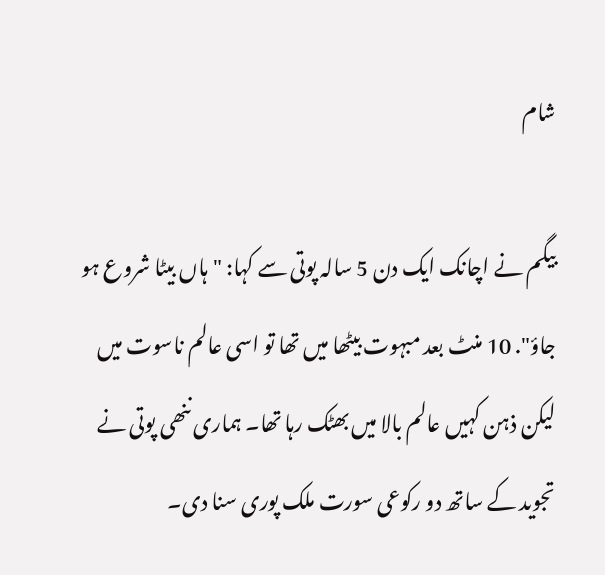شام

بیگم نے اچانک ایک دن 5 سالہ پوتی سے کہا: "ہاں بیٹا شروع ہو جاؤ". 10 منٹ بعد مبہوت بیٹھا میں تھا تو اسی عالم ناسوت میں لیکن ذہن کہیں عالم بالا میں بھٹک رہا تھا۔ ہماری ننھی پوتی نے تجوید کے ساتھ دو رکوعی سورت ملک پوری سنا دی۔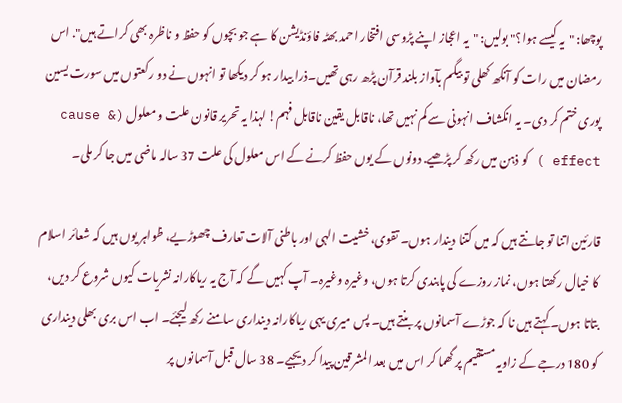پوچھا: "یہ کیسے ہوا؟" بولیں: "یہ اعجاز اپنے پڑوسی افتخار احمد بھٹہ فاؤنڈیشن کا ہے جو بچوں کو حفظ و ناظرہ بھی کراتے ہیں". اس رمضان میں رات کو آنکھ کھلی تو بیگم بآواز بلند قرآن پڑھ رہی تھیں۔ذرا بیدار ہو کر دیکھا تو انہوں نے دو رکعتوں میں سورت یسین پوری ختم کر دی۔ یہ انکشاف انہونی سے کم نہیں تھا، ناقابل یقین ناقابل فہم! لہذا یہ تحریر قانون علت و معلول (cause & effect ) کو ذہن میں رکھ کر پڑھیے. دونوں کے یوں حفظ کرنے کے اس معلول کی علت 37 سالہ ماضی میں جا کر ملی۔

قارئین اتنا تو جانتے ہیں کہ میں کتنا دیندار ہوں۔ تقوی، خشیت الہی اور باطنی آلات تعارف چھوڑیے، ظواہر یوں ہیں کہ شعائر اسلام کا خیال رکھتا ہوں، نماز روزے کی پابندی کرتا ہوں، وغیرہ وغیرہ۔ آپ کہیں گے کہ آج یہ ریاکارانہ نشریات کیوں شروع کر دیں، بتاتا ہوں۔ کہتے ہیں نا کہ جوڑے آسمانوں پر بنتے ہیں۔ پس میری یہی ریاکارانہ دینداری سامنے رکھ لیجئے۔ اب اس بری بھلی دینداری کو 180 درجے کے زاویہ مستقیم پر گھما کر اس میں بعد المشرقین پیدا کر دیجیے۔ 38 سال قبل آسمانوں پر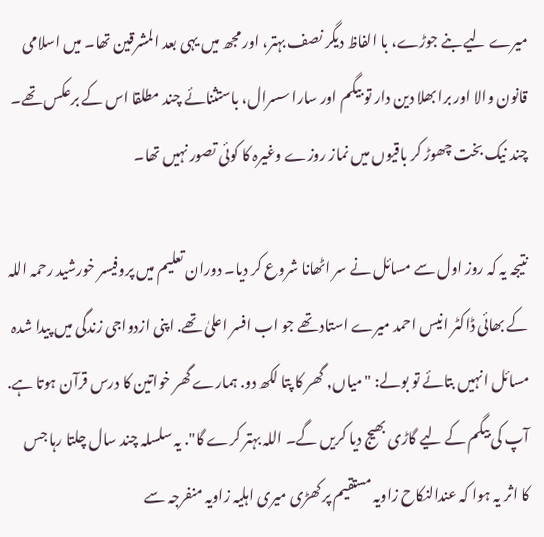میرے لیے بنے جوڑے، با الفاظ دیگر نصف بہتر، اور مجھ میں یہی بعد المشرقین تھا۔ میں اسلامی قانون والا اور برا بھلا دین دار تو بیگم اور سارا سسرال، باستثنائے چند مطلقا اس کے برعکس تھے۔ چند نیک بخت چھوڑ کر باقیوں میں نماز روزے وغیرہ کا کوئی تصور نہیں تھا۔

نتیجہ یہ کہ روز اول سے مسائل نے سر اٹھانا شروع کر دیا۔ دوران تعلیم میں پروفیسر خورشید رحمہ اللہ کے بھائی ڈاکٹر انیس احمد میرے استاد تھے جو اب افسر اعلیٰ تھے. اپنی ازدواجی زندگی میں پیدا شدہ مسائل انہیں بتائے تو بولے: "میاں, گھر کا پتا لکھ دو. ہمارے گھر خواتین کا درس قرآن ہوتا ہے. آپ کی بیگم کے لیے گاڑی بھیج دیا کریں گے۔ اللہ بہتر کرے گا". یہ سلسلہ چند سال چلتا رہا جس کا اثر یہ ہوا کہ عندالنکاح زاویہ مستقیم پر کھڑی میری اہلیہ زاویہ منفرجہ سے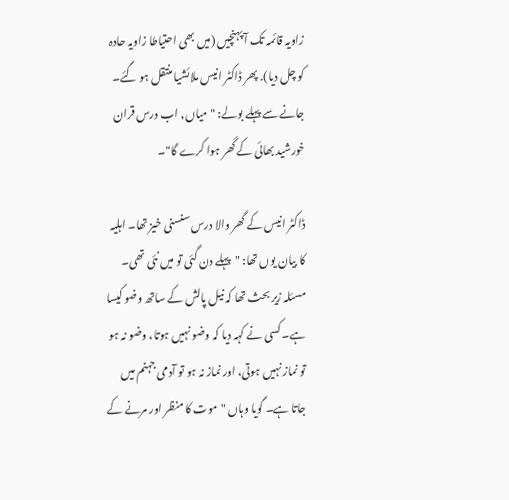زاویہ قائمہ تک آ پہنچیں (میں بھی احتیاطا زاویہ حادہ کو چل دیا). پھر ڈاکٹر انیس ملائشیا منتقل ہو گئے۔ جانے سے پہلے بولے: "میاں, اب درس قران خورشید بھائی کے گھر ہوا کرے گا"۔

ڈاکٹر انیس کے گھر والا درس سنسنی خیز تھا۔ اہلیہ کا بیان یوں تھا: "پہلے دن گئی تو میں نئی تھی۔ مسئلہ زیر بحث تھا کہ نیل پالش کے ساتھ وضو کیسا ہے۔ کسی نے کہہ دیا کہ وضو نہیں ہوتا، وضو نہ ہو تو نماز نہیں ہوتی، اور نماز نہ ہو تو آدمی جہنم میں جاتا ہے۔ گویا وہاں "موت کا منظر اور مرنے کے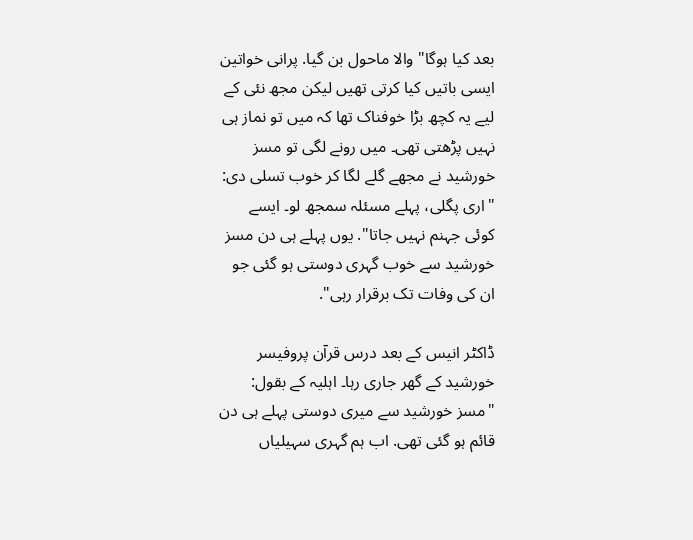بعد کیا ہوگا" والا ماحول بن گیا. پرانی خواتین ایسی باتیں کیا کرتی تھیں لیکن مجھ نئی کے لیے یہ کچھ بڑا خوفناک تھا کہ میں تو نماز ہی نہیں پڑھتی تھی۔ میں رونے لگی تو مسز خورشید نے مجھے گلے لگا کر خوب تسلی دی: "اری پگلی، پہلے مسئلہ سمجھ لو۔ ایسے کوئی جہنم نہیں جاتا". یوں پہلے ہی دن مسز خورشید سے خوب گہری دوستی ہو گئی جو ان کی وفات تک برقرار رہی".

ڈاکٹر انیس کے بعد درس قرآن پروفیسر خورشید کے گھر جاری رہا۔ اہلیہ کے بقول: "مسز خورشید سے میری دوستی پہلے ہی دن قائم ہو گئی تھی. اب ہم گہری سہیلیاں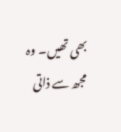بھی تھیں۔ وہ مجھ سے ذاتی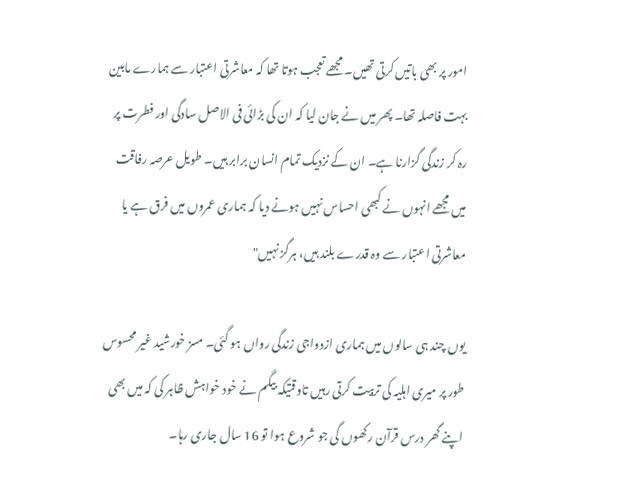امور پر بھی باتیں کرتی تھیں۔ مجھے تعجب ہوتا تھا کہ معاشرتی اعتبار سے ہمارے مابین بہت فاصلہ تھا۔ پھر میں نے جان لیا کہ ان کی بڑائی فی الاصل سادگی اور فطرت پر رہ کر زندگی گزارنا ہے۔ ان کے نزدیک تمام انسان برابر ہیں۔ طویل عرصہ رفاقت میں مجھے انہوں نے کبھی احساس نہیں ہونے دیا کہ ہماری عمروں میں فرق ہے یا معاشرتی اعتبار سے وہ قدرے بلند ہیں، ہرگز نہیں"

یوں چند ہی سالوں میں ہماری ازدواجی زندگی رواں ہو گئی۔ مسز خورشید غیر محسوس طور پر میری اہلیہ کی تربیت کرتی رہیں تاوقتیکہ بیگم نے خود خواہش ظاہر کی کہ میں بھی اپنے گھر درس قرآن رکھوں گی جو شروع ہوا تو 16 سال جاری رہا۔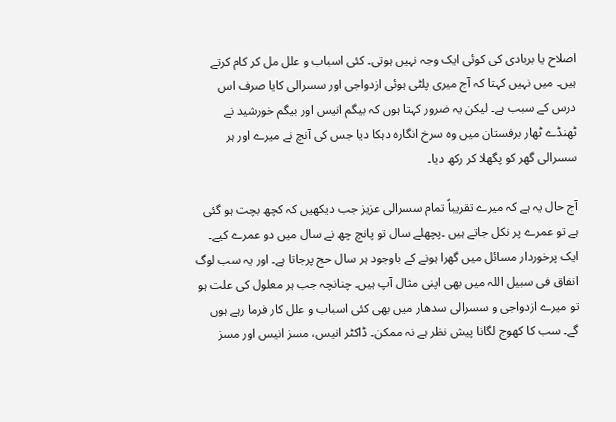اصلاح یا بربادی کی کوئی ایک وجہ نہیں ہوتی۔ کئی اسباب و علل مل کر کام کرتے ہیں۔ میں نہیں کہتا کہ آج میری پلٹی ہوئی ازدواجی اور سسرالی کایا صرف اس درس کے سبب ہے۔ لیکن یہ ضرور کہتا ہوں کہ بیگم انیس اور بیگم خورشید نے ٹھنڈے ٹھار برفستان میں وہ سرخ انگارہ دہکا دیا جس کی آنچ نے میرے اور ہر سسرالی گھر کو پگھلا کر رکھ دیا۔

آج حال یہ ہے کہ میرے تقریباً تمام سسرالی عزیز جب دیکھیں کہ کچھ بچت ہو گئی ہے تو عمرے پر نکل جاتے ہیں ۔پچھلے سال تو پانچ چھ نے سال میں دو عمرے کیے۔ ایک پرخوردار مسائل میں گھرا ہونے کے باوجود ہر سال حج پرجاتا ہے۔ اور یہ سب لوگ انفاق فی سبیل اللہ میں بھی اپنی مثال آپ ہیں۔ چنانچہ جب ہر معلول کی علت ہو تو میرے ازدواجی و سسرالی سدھار میں بھی کئی اسباب و علل کار فرما رہے ہوں گے۔ سب کا کھوج لگانا پیش نظر ہے نہ ممکن۔ ڈاکٹر انیس، مسز انیس اور مسز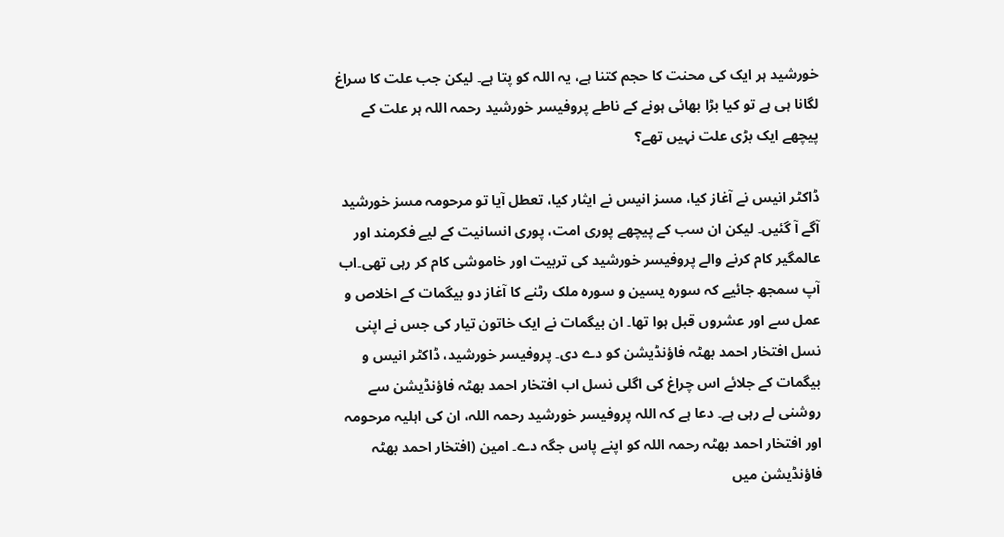خورشید ہر ایک کی محنت کا حجم کتنا ہے، یہ اللہ کو پتا ہے۔ لیکن جب علت کا سراغ لگانا ہی ہے تو کیا بڑا بھائی ہونے کے ناطے پروفیسر خورشید رحمہ اللہ ہر علت کے پیچھے ایک بڑی علت نہیں تھے؟

ڈاکٹر انیس نے آغاز کیا، مسز انیس نے ایثار کیا، تعطل آیا تو مرحومہ مسز خورشید آگے آ گئیں۔ لیکن ان سب کے پیچھے پوری امت، پوری انسانیت کے لیے فکرمند اور عالمگیر کام کرنے والے پروفیسر خورشید کی تربیت اور خاموشی کام کر رہی تھی۔اب آپ سمجھ جائیے کہ سورہ یسین و سورہ ملک رٹنے کا آغاز دو بیگمات کے اخلاص و عمل سے اور عشروں قبل ہوا تھا۔ ان بیگمات نے ایک خاتون تیار کی جس نے اپنی نسل افتخار احمد بھٹہ فاؤنڈیشن کو دے دی۔ پروفیسر خورشید، ڈاکٹر انیس و بیگمات کے جلائے اس چراغ کی اگلی نسل اب افتخار احمد بھٹہ فاؤنڈیشن سے روشنی لے رہی ہے۔ دعا ہے کہ اللہ پروفیسر خورشید رحمہ اللہ، ان کی اہلیہ مرحومہ اور افتخار احمد بھٹہ رحمہ اللہ کو اپنے پاس جگہ دے۔ امین (افتخار احمد بھٹہ فاؤنڈیشن میں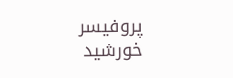پروفیسر خورشید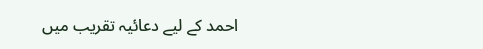احمد کے لیے دعائیہ تقریب میں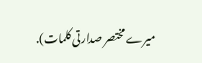میرے مختصر صدارتی کلمات).